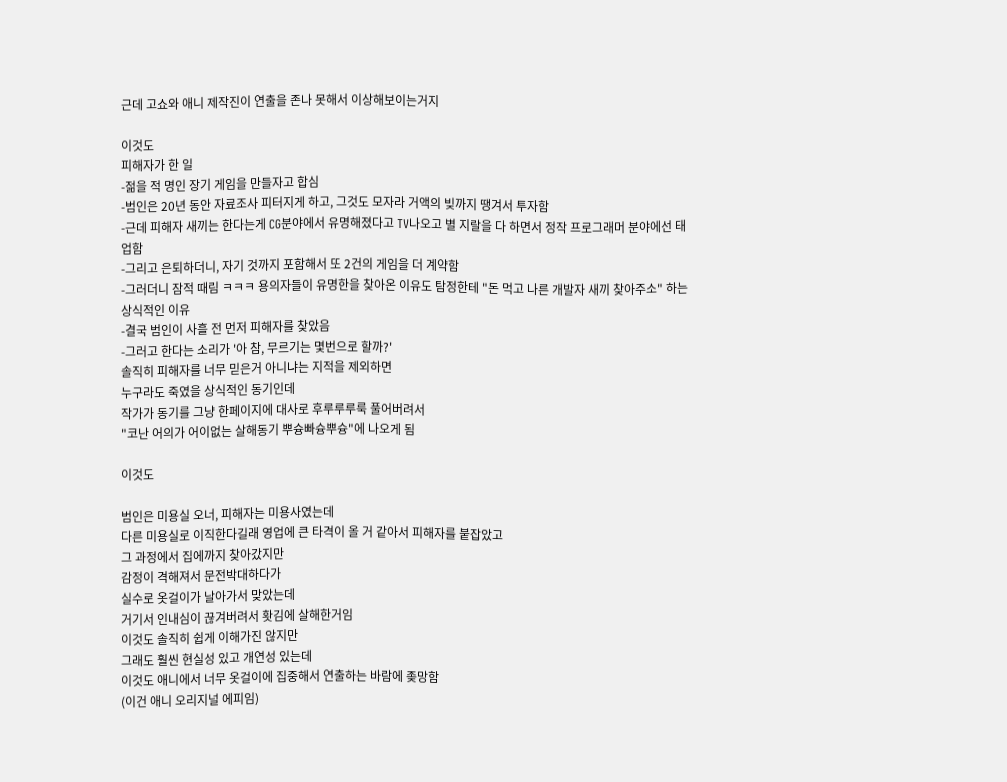근데 고쇼와 애니 제작진이 연출을 존나 못해서 이상해보이는거지

이것도
피해자가 한 일
-젊을 적 명인 장기 게임을 만들자고 합심
-범인은 20년 동안 자료조사 피터지게 하고, 그것도 모자라 거액의 빚까지 땡겨서 투자함
-근데 피해자 새끼는 한다는게 CG분야에서 유명해졌다고 TV나오고 별 지랄을 다 하면서 정작 프로그래머 분야에선 태업함
-그리고 은퇴하더니, 자기 것까지 포함해서 또 2건의 게임을 더 계약함
-그러더니 잠적 때림 ㅋㅋㅋ 용의자들이 유명한을 찾아온 이유도 탐정한테 "돈 먹고 나른 개발자 새끼 찾아주소" 하는 상식적인 이유
-결국 범인이 사흘 전 먼저 피해자를 찾았음
-그러고 한다는 소리가 '아 참, 무르기는 몇번으로 할까?'
솔직히 피해자를 너무 믿은거 아니냐는 지적을 제외하면
누구라도 죽였을 상식적인 동기인데
작가가 동기를 그냥 한페이지에 대사로 후루루루룩 풀어버려서
"코난 어의가 어이없는 살해동기 뿌슝빠슝뿌슝"에 나오게 됨

이것도

범인은 미용실 오너, 피해자는 미용사였는데
다른 미용실로 이직한다길래 영업에 큰 타격이 올 거 같아서 피해자를 붙잡았고
그 과정에서 집에까지 찾아갔지만
감정이 격해져서 문전박대하다가
실수로 옷걸이가 날아가서 맞았는데
거기서 인내심이 끊겨버려서 홧김에 살해한거임
이것도 솔직히 쉽게 이해가진 않지만
그래도 훨씬 현실성 있고 개연성 있는데
이것도 애니에서 너무 옷걸이에 집중해서 연출하는 바람에 좆망함
(이건 애니 오리지널 에피임)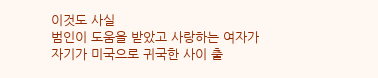이것도 사실
범인이 도움을 받았고 사랑하는 여자가
자기가 미국으로 귀국한 사이 출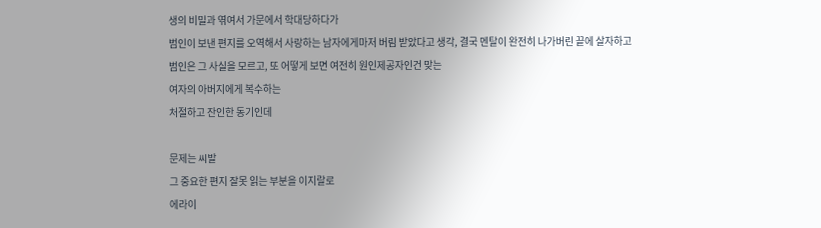생의 비밀과 엮여서 가문에서 학대당하다가
범인이 보낸 편지를 오역해서 사랑하는 남자에게마저 버림 받았다고 생각, 결국 멘탈이 완전히 나가버린 끝에 살자하고
범인은 그 사실을 모르고, 또 어떻게 보면 여전히 원인제공자인건 맞는
여자의 아버지에게 복수하는
처절하고 잔인한 동기인데

문제는 씨발
그 중요한 편지 잘못 읽는 부분을 이지랄로
에라이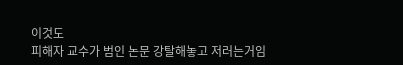이것도
피해자 교수가 범인 논문 강탈해놓고 저러는거임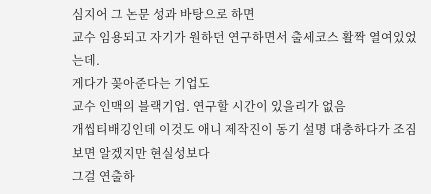심지어 그 논문 성과 바탕으로 하면
교수 임용되고 자기가 원하던 연구하면서 출세코스 활짝 열여있었는데.
게다가 꽂아준다는 기업도
교수 인맥의 블랙기업. 연구할 시간이 있을리가 없음
개씹티배깅인데 이것도 애니 제작진이 동기 설명 대충하다가 조짐
보면 알겠지만 현실성보다
그걸 연출하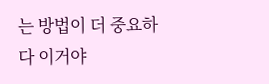는 방법이 더 중요하다 이거야